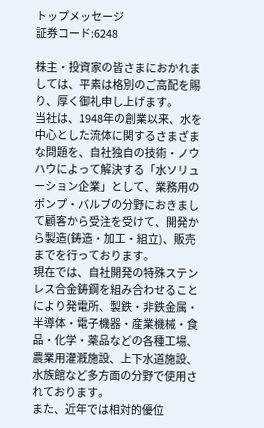トップメッセージ
証券コード:6248

株主・投資家の皆さまにおかれましては、平素は格別のご高配を賜り、厚く御礼申し上げます。
当社は、1948年の創業以来、水を中心とした流体に関するさまざまな問題を、自社独自の技術・ノウハウによって解決する「水ソリューション企業」として、業務用のポンプ・バルブの分野におきまして顧客から受注を受けて、開発から製造(鋳造・加工・組立)、販売までを行っております。
現在では、自社開発の特殊ステンレス合金鋳鋼を組み合わせることにより発電所、製鉄・非鉄金属・半導体・電子機器・産業機械・食品・化学・薬品などの各種工場、農業用灌漑施設、上下水道施設、水族館など多方面の分野で使用されております。
また、近年では相対的優位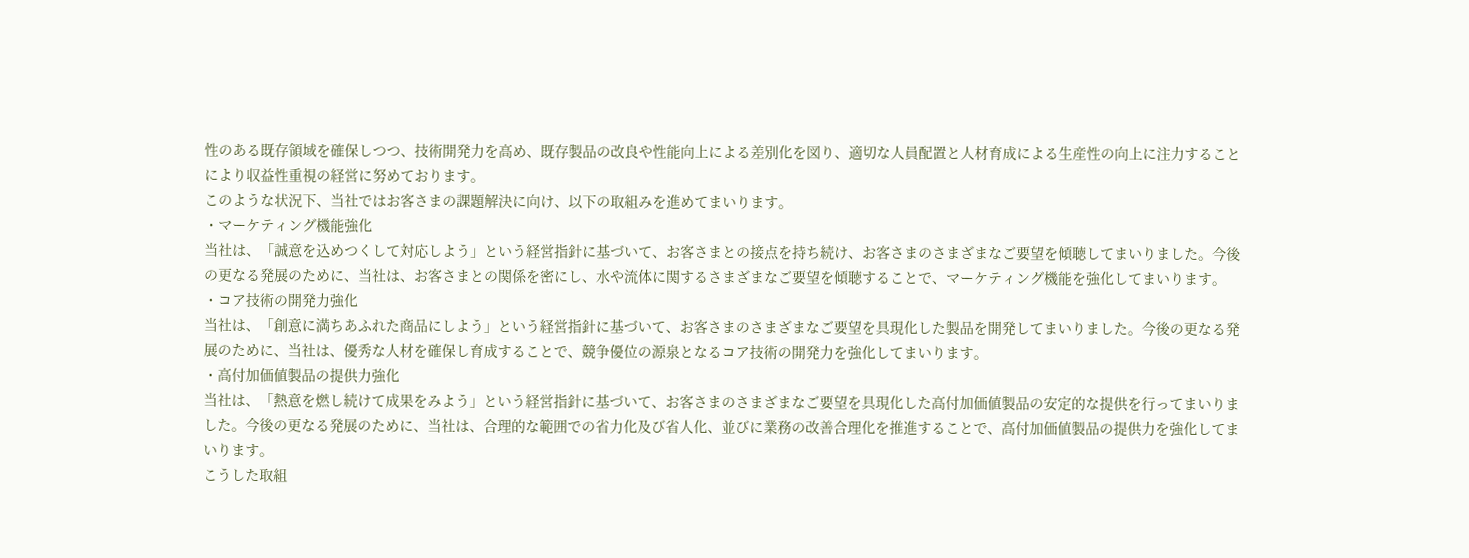性のある既存領域を確保しつつ、技術開発力を高め、既存製品の改良や性能向上による差別化を図り、適切な人員配置と人材育成による生産性の向上に注力することにより収益性重視の経営に努めております。
このような状況下、当社ではお客さまの課題解決に向け、以下の取組みを進めてまいります。
・マーケティング機能強化
当社は、「誠意を込めつくして対応しよう」という経営指針に基づいて、お客さまとの接点を持ち続け、お客さまのさまざまなご要望を傾聴してまいりました。今後の更なる発展のために、当社は、お客さまとの関係を密にし、水や流体に関するさまざまなご要望を傾聴することで、マーケティング機能を強化してまいります。
・コア技術の開発力強化
当社は、「創意に満ちあふれた商品にしよう」という経営指針に基づいて、お客さまのさまざまなご要望を具現化した製品を開発してまいりました。今後の更なる発展のために、当社は、優秀な人材を確保し育成することで、競争優位の源泉となるコア技術の開発力を強化してまいります。
・高付加価値製品の提供力強化
当社は、「熱意を燃し続けて成果をみよう」という経営指針に基づいて、お客さまのさまざまなご要望を具現化した高付加価値製品の安定的な提供を行ってまいりました。今後の更なる発展のために、当社は、合理的な範囲での省力化及び省人化、並びに業務の改善合理化を推進することで、高付加価値製品の提供力を強化してまいります。
こうした取組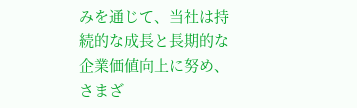みを通じて、当社は持続的な成長と長期的な企業価値向上に努め、さまざ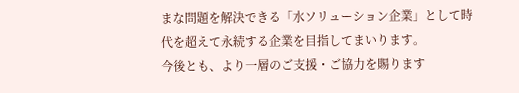まな問題を解決できる「水ソリューション企業」として時代を超えて永続する企業を目指してまいります。
今後とも、より一層のご支援・ご協力を賜ります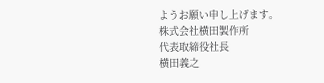ようお願い申し上げます。
株式会社横田製作所
代表取締役社長
横田義之